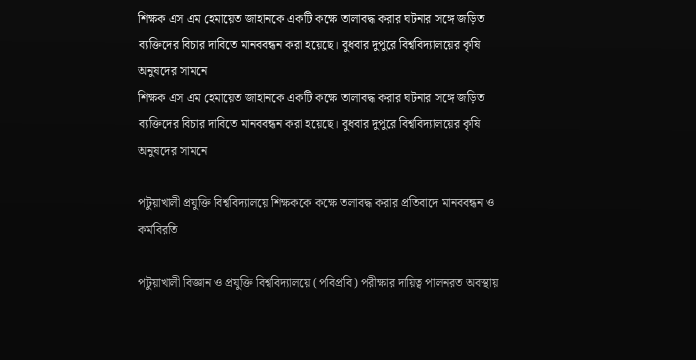শিক্ষক এস এম হেমায়েত জাহানকে একটি কক্ষে তালাবদ্ধ করার ঘটনার সঙ্গে জড়িত ব্যক্তিদের বিচার দাবিতে মানববন্ধন করা হয়েছে। বুধবার দুপুরে বিশ্ববিদ্যালয়ের কৃষি অনুষদের সামনে
শিক্ষক এস এম হেমায়েত জাহানকে একটি কক্ষে তালাবদ্ধ করার ঘটনার সঙ্গে জড়িত ব্যক্তিদের বিচার দাবিতে মানববন্ধন করা হয়েছে। বুধবার দুপুরে বিশ্ববিদ্যালয়ের কৃষি অনুষদের সামনে

পটুয়াখালী প্রযুক্তি বিশ্ববিদ্যালয়ে শিক্ষককে কক্ষে তলাবদ্ধ করার প্রতিবাদে মানববন্ধন ও কর্মবিরতি

পটুয়াখালী বিজ্ঞান ও প্রযুক্তি বিশ্ববিদ্যালয়ে (পবিপ্রবি) পরীক্ষার দায়িত্ব পালনরত অবস্থায়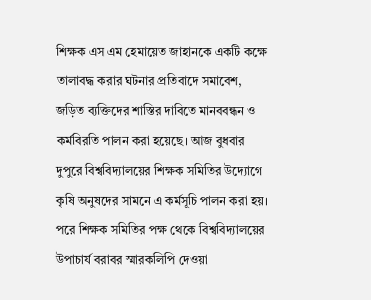শিক্ষক এস এম হেমায়েত জাহানকে একটি কক্ষে তালাবদ্ধ করার ঘটনার প্রতিবাদে সমাবেশ, জড়িত ব্যক্তিদের শাস্তির দাবিতে মানববন্ধন ও কর্মবিরতি পালন করা হয়েছে। আজ বুধবার দুপুরে বিশ্ববিদ্যালয়ের শিক্ষক সমিতির উদ্যোগে কৃষি অনুষদের সামনে এ কর্মসূচি পালন করা হয়। পরে শিক্ষক সমিতির পক্ষ থেকে বিশ্ববিদ্যালয়ের উপাচার্য বরাবর স্মারকলিপি দেওয়া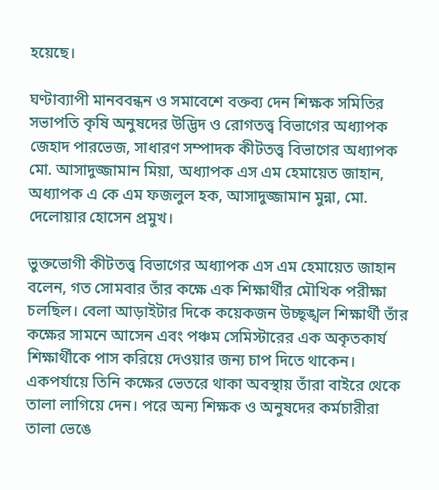হয়েছে।

ঘণ্টাব্যাপী মানববন্ধন ও সমাবেশে বক্তব্য দেন শিক্ষক সমিতির সভাপতি কৃষি অনুষদের উদ্ভিদ ও রোগতত্ত্ব বিভাগের অধ্যাপক জেহাদ পারভেজ, সাধারণ সম্পাদক কীটতত্ত্ব বিভাগের অধ্যাপক মো. আসাদুজ্জামান মিয়া, অধ্যাপক এস এম হেমায়েত জাহান, অধ্যাপক এ কে এম ফজলুল হক, আসাদুজ্জামান মুন্না, মো. দেলোয়ার হোসেন প্রমুখ।

ভুক্তভোগী কীটতত্ত্ব বিভাগের অধ্যাপক এস এম হেমায়েত জাহান বলেন, গত সোমবার তাঁর কক্ষে এক শিক্ষার্থীর মৌখিক পরীক্ষা চলছিল। বেলা আড়াইটার দিকে কয়েকজন উচ্ছৃঙ্খল শিক্ষার্থী তাঁর কক্ষের সামনে আসেন এবং পঞ্চম সেমিস্টারের এক অকৃতকার্য শিক্ষার্থীকে পাস করিয়ে দেওয়ার জন্য চাপ দিতে থাকেন। একপর্যায়ে তিনি কক্ষের ভেতরে থাকা অবস্থায় তাঁরা বাইরে থেকে তালা লাগিয়ে দেন। পরে অন্য শিক্ষক ও অনুষদের কর্মচারীরা তালা ভেঙে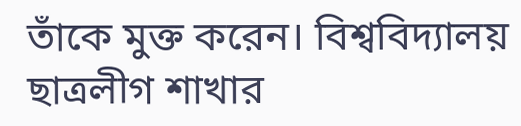তাঁকে মুক্ত করেন। বিশ্ববিদ্যালয় ছাত্রলীগ শাখার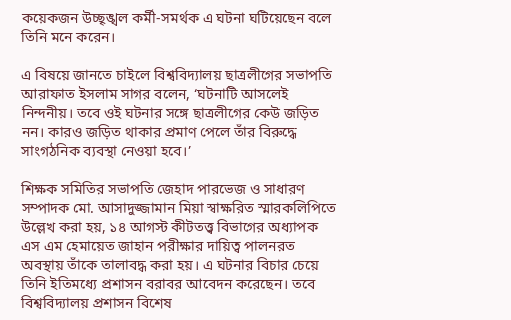কয়েকজন উচ্ছৃঙ্খল কর্মী-সমর্থক এ ঘটনা ঘটিয়েছেন বলে তিনি মনে করেন।

এ বিষয়ে জানতে চাইলে বিশ্ববিদ্যালয় ছাত্রলীগের সভাপতি আরাফাত ইসলাম সাগর বলেন, ‘ঘটনাটি আসলেই নিন্দনীয়। তবে ওই ঘটনার সঙ্গে ছাত্রলীগের কেউ জড়িত নন। কারও জড়িত থাকার প্রমাণ পেলে তাঁর বিরুদ্ধে সাংগঠনিক ব্যবস্থা নেওয়া হবে।’

শিক্ষক সমিতির সভাপতি জেহাদ পারভেজ ও সাধারণ সম্পাদক মো. আসাদুজ্জামান মিয়া স্বাক্ষরিত স্মারকলিপিতে উল্লেখ করা হয়, ১৪ আগস্ট কীটতত্ত্ব বিভাগের অধ্যাপক এস এম হেমায়েত জাহান পরীক্ষার দায়িত্ব পালনরত অবস্থায় তাঁকে তালাবদ্ধ করা হয়। এ ঘটনার বিচার চেয়ে তিনি ইতিমধ্যে প্রশাসন বরাবর আবেদন করেছেন। তবে বিশ্ববিদ্যালয় প্রশাসন বিশেষ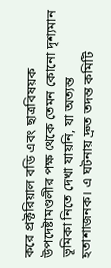করে প্রক্টরিয়াল বডি এবং ছাত্রবিষয়ক উপদেষ্টামণ্ডলীর পক্ষ থেকে তেমন কোনো দৃশ্যমান ভূমিকা নিতে দেখা যায়নি, যা অত্যন্ত হতাশাজনক। এ ঘটনায় দ্রুত তদন্ত কমিটি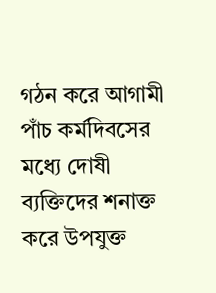গঠন করে আগামী পাঁচ কর্মদিবসের মধ্যে দোষী ব্যক্তিদের শনাক্ত করে উপযুক্ত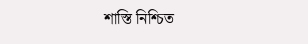শাস্তি নিশ্চিত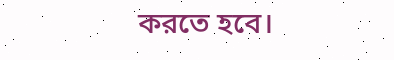করতে হবে।